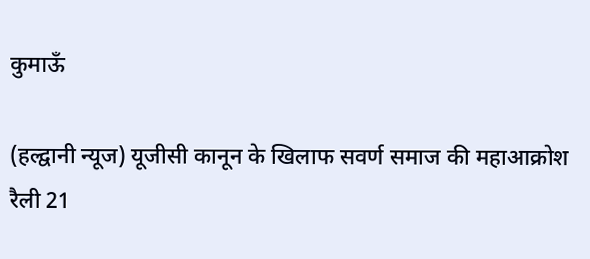कुमाऊँ

(हल्द्वानी न्यूज) यूजीसी कानून के खिलाफ सवर्ण समाज की महाआक्रोश रैली 21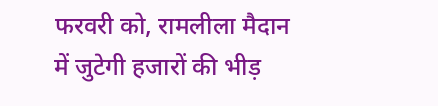फरवरी को, रामलीला मैदान में जुटेगी हजारों की भीड़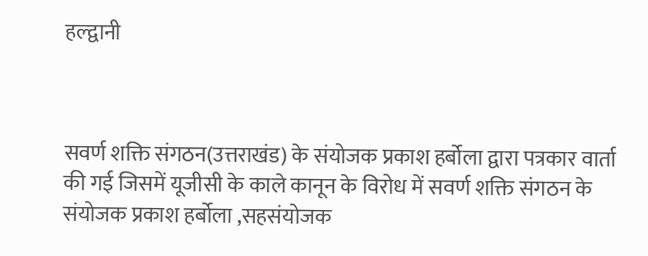हल्द्वानी



सवर्ण शक्ति संगठन(उत्तराखंड) के संयोजक प्रकाश हर्बोला द्वारा पत्रकार वार्ता की गई जिसमें यूजीसी के काले कानून के विरोध में सवर्ण शक्ति संगठन के संयोजक प्रकाश हर्बोला ,सहसंयोजक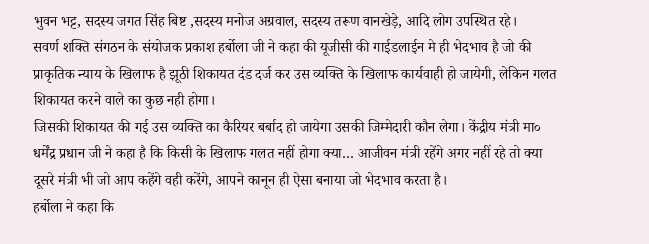भुवन भट्ट, सदस्य जगत सिंह बिष्ट ,सदस्य मनोज अग्रवाल, सदस्य तरूण वानखेड़े, आदि लोग उपस्थित रहे।
सवर्ण शक्ति संगठन के संयोजक प्रकाश हर्बोला जी ने कहा की यूजीसी की गाईडलाईन मे ही भेदभाव है जो की प्राकृतिक न्याय के खिलाफ है झूठी शिकायत दंड दर्ज कर उस व्यक्ति के खिलाफ कार्यवाही हो जायेगी, लेकिन गलत शिकायत करने वाले का कुछ नही होगा।
जिसकी शिकायत की गई उस व्यक्ति का कैरियर बर्बाद हो जायेगा उसकी जिम्मेदारी कौन लेगा। केंद्रीय मंत्री मा० धर्मेंद्र प्रधान जी ने कहा है कि किसी के खिलाफ गलत नहीं होगा क्या… आजीवन मंत्री रहेंगे अगर नहीं रहे तो क्या दूसरे मंत्री भी जो आप कहेंगे वही करेंगे, आपने कानून ही ऐसा बनाया जो भेदभाव करता है।
हर्बोला ने कहा कि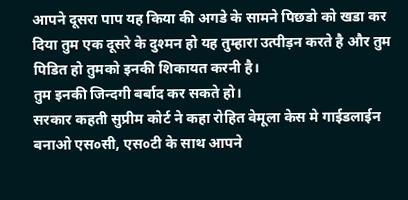आपने दूसरा पाप यह किया की अगडे के सामने पिछडो को खडा कर दिया तुम एक दूसरे के दुश्मन हो यह तुम्हारा उत्पीड़न करते है और तुम पिडित हो तुमको इनकी शिकायत करनी है।
तुम इनकी जिन्दगी बर्बाद कर सकते हो।
सरकार कहती सुप्रीम कोर्ट ने कहा रोहित वेमूला केस मे गाईडलाईन बनाओ एस०सी, एस०टी के साथ आपने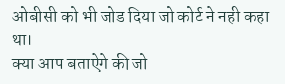ओबीसी को भी जोड दिया जो कोर्ट ने नही कहा था।
क्या आप बताऐगे की जो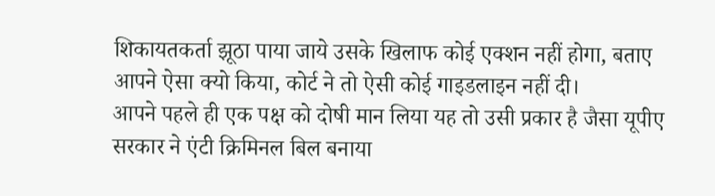शिकायतकर्ता झूठा पाया जाये उसके खिलाफ कोई एक्शन नहीं होगा, बताए आपने ऐसा क्यो किया, कोर्ट ने तो ऐसी कोई गाइडलाइन नहीं दी।
आपने पहले ही एक पक्ष को दोषी मान लिया यह तो उसी प्रकार है जैसा यूपीए सरकार ने एंटी क्रिमिनल बिल बनाया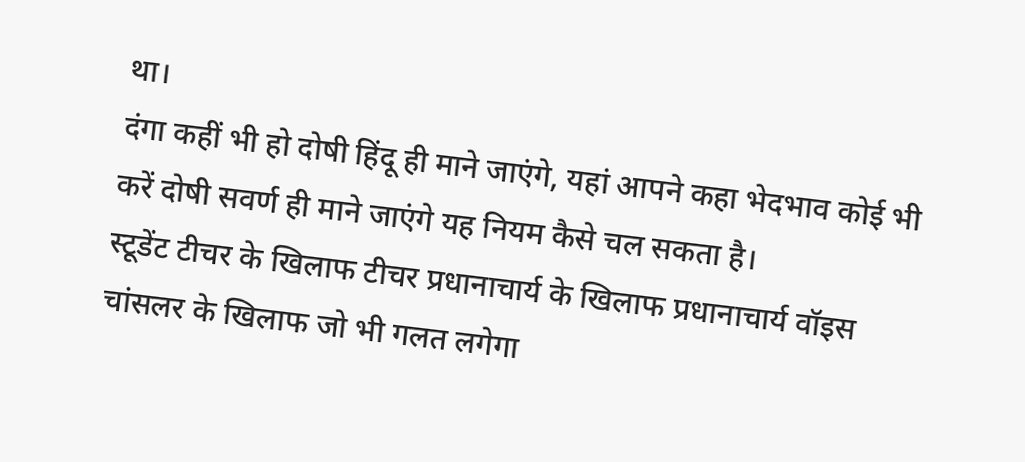था।
दंगा कहीं भी हो दोषी हिंदू ही माने जाएंगे, यहां आपने कहा भेदभाव कोई भी करें दोषी सवर्ण ही माने जाएंगे यह नियम कैसे चल सकता है।
स्टूडेंट टीचर के खिलाफ टीचर प्रधानाचार्य के खिलाफ प्रधानाचार्य वॉइस चांसलर के खिलाफ जो भी गलत लगेगा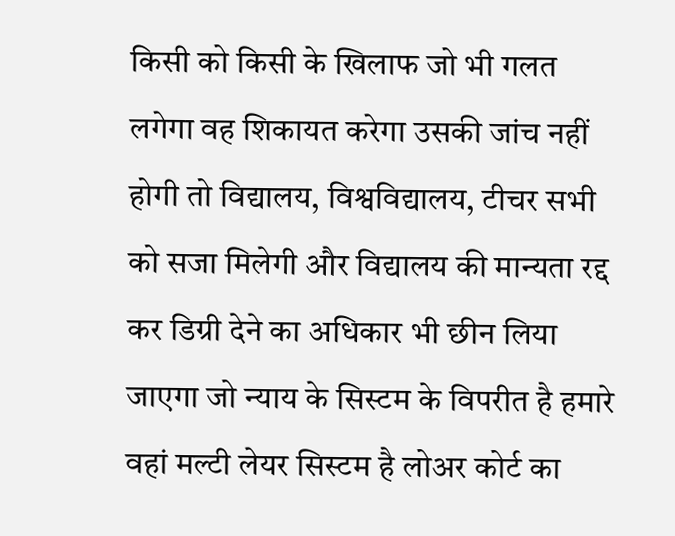किसी को किसी के खिलाफ जो भी गलत लगेगा वह शिकायत करेगा उसकी जांच नहीं होगी तो विद्यालय, विश्वविद्यालय, टीचर सभी को सजा मिलेगी और विद्यालय की मान्यता रद्द कर डिग्री देने का अधिकार भी छीन लिया जाएगा जो न्याय के सिस्टम के विपरीत है हमारे वहां मल्टी लेयर सिस्टम है लोअर कोर्ट का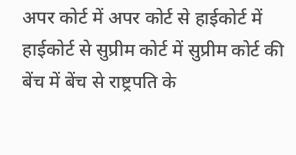अपर कोर्ट में अपर कोर्ट से हाईकोर्ट में हाईकोर्ट से सुप्रीम कोर्ट में सुप्रीम कोर्ट की बेंच में बेंच से राष्ट्रपति के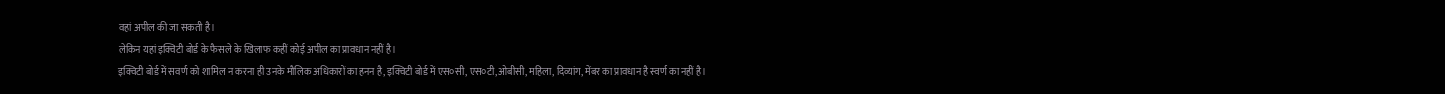वहां अपील की जा सकती है।
लेकिन यहां इक्विटी बोर्ड के फैसले के खिलाफ कहीं कोई अपील का प्रावधान नहीं है।
इक्विटी बोर्ड में सवर्ण को शामिल न करना ही उनके मौलिक अधिकारों का हनन है, इक्विटी बोर्ड में एस०सी, एस०टी,ओबीसी, महिला, दिव्यांग, मेंबर का प्रावधान है स्वर्ण का नहीं है।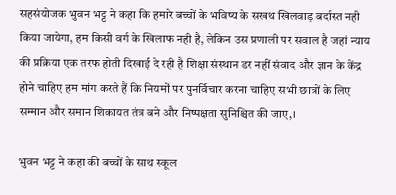सहसंयोजक भुवन भट्ट ने कहा कि हमारे बच्चों के भविष्य के सखथ खिलवाड़ बर्दास्त नही किया जायेगा, हम किसी वर्ग के खिलाफ नही है, लेकिन उस प्रणाली पर सवाल है जहां न्याय की प्रक्रिया एक तरफ होती दिखाई दे रही है शिक्षा संस्थान डर नहीं संवाद और ज्ञान के केंद्र होने चाहिए हम मांग करते हैं कि नियमों पर पुनर्विचार करना चाहिए सभी छात्रों के लिए सम्मान और समान शिकायत तंत्र बने और निष्पक्षता सुनिश्चित की जाए,।

भुवन भट्ट ने कहा की बच्चों के साथ स्कूल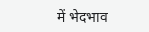में भेदभाव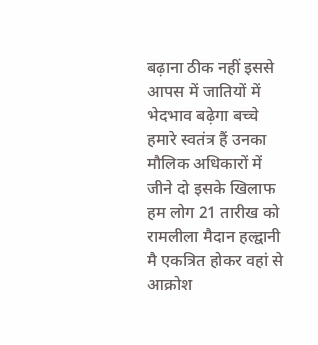बढ़ाना ठीक नहीं इससे आपस में जातियों में भेदभाव बढ़ेगा बच्चे हमारे स्वतंत्र हैं उनका मौलिक अधिकारों में जीने दो इसके खिलाफ हम लोग 21 तारीख को रामलीला मैदान हल्द्वानी मै एकत्रित होकर वहां से आक्रोश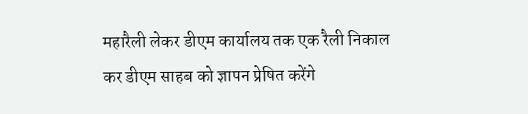महारैली लेकर डीएम कार्यालय तक एक रैली निकाल कर डीएम साहब को ज्ञापन प्रेषित करेंगे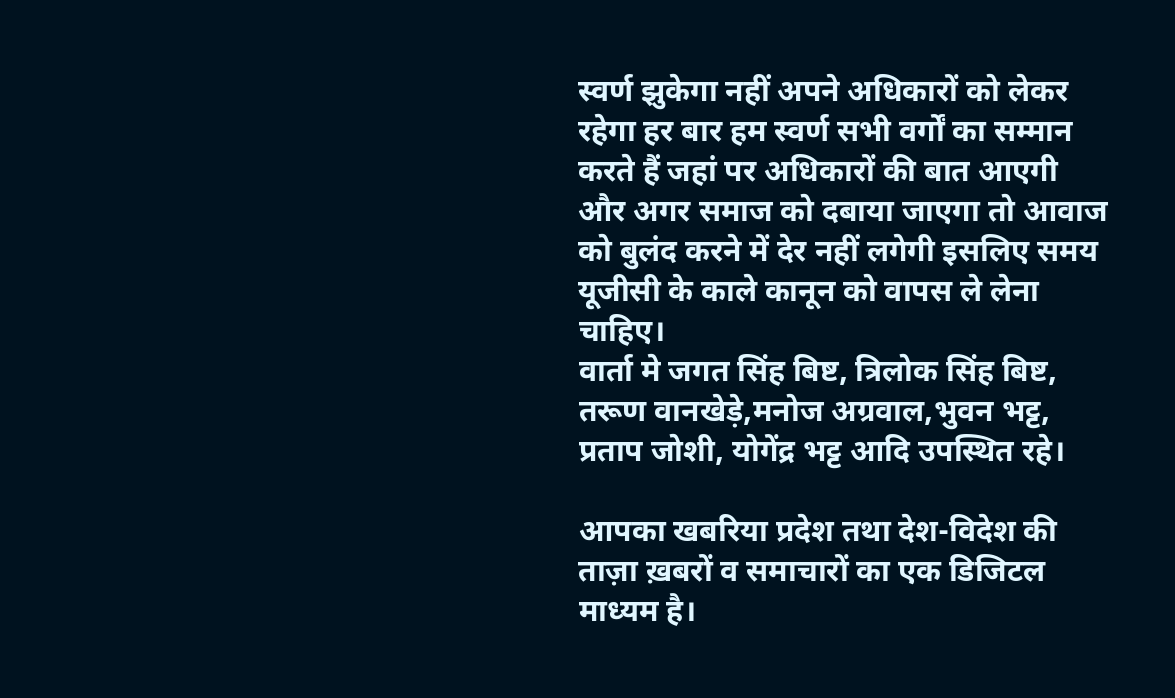स्वर्ण झुकेगा नहीं अपने अधिकारों को लेकर रहेगा हर बार हम स्वर्ण सभी वर्गों का सम्मान करते हैं जहां पर अधिकारों की बात आएगी और अगर समाज को दबाया जाएगा तो आवाज को बुलंद करने में देर नहीं लगेगी इसलिए समय यूजीसी के काले कानून को वापस ले लेना चाहिए।
वार्ता मे जगत सिंह बिष्ट, त्रिलोक सिंह बिष्ट, तरूण वानखेड़े,मनोज अग्रवाल,भुवन भट्ट, प्रताप जोशी, योगेंद्र भट्ट आदि उपस्थित रहे।

आपका खबरिया प्रदेश तथा देश-विदेश की ताज़ा ख़बरों व समाचारों का एक डिजिटल माध्यम है।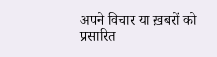अपने विचार या ख़बरों को प्रसारित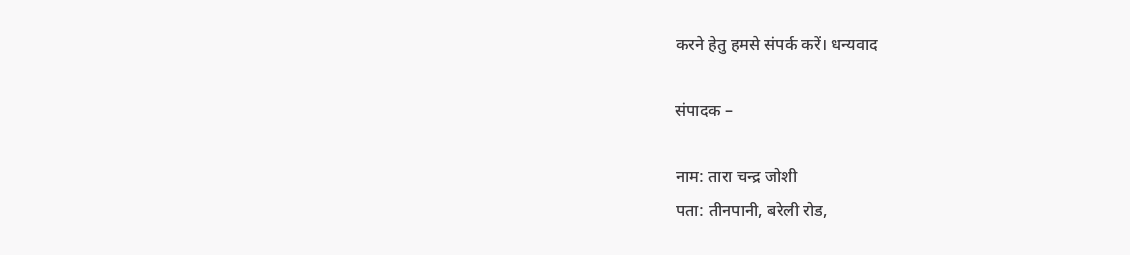करने हेतु हमसे संपर्क करें। धन्यवाद

संपादक –

नाम: तारा चन्द्र जोशी
पता: तीनपानी, बरेली रोड,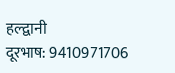हल्द्वानी
दूरभाष: 9410971706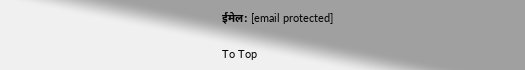ईमेल: [email protected]

To Top